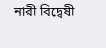নারী বিদ্বেষী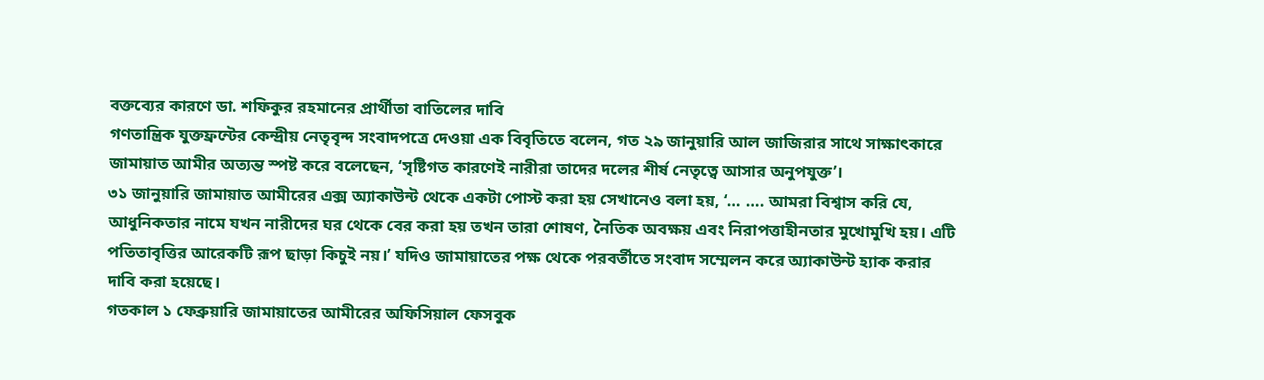বক্তব্যের কারণে ডা. শফিকুর রহমানের প্রার্থীতা বাতিলের দাবি
গণতান্ত্রিক যুক্তফ্রন্টের কেন্দ্রীয় নেতৃবৃন্দ সংবাদপত্রে দেওয়া এক বিবৃতিতে বলেন, গত ২৯ জানুয়ারি আল জাজিরার সাথে সাক্ষাৎকারে জামায়াত আমীর অত্যন্ত স্পষ্ট করে বলেছেন, ‘সৃষ্টিগত কারণেই নারীরা তাদের দলের শীর্ষ নেতৃত্বে আসার অনুপযুক্ত’।
৩১ জানুয়ারি জামায়াত আমীরের এক্স অ্যাকাউন্ট থেকে একটা পোস্ট করা হয় সেখানেও বলা হয়, ‘… …. আমরা বিশ্বাস করি যে, আধুনিকতার নামে যখন নারীদের ঘর থেকে বের করা হয় তখন তারা শোষণ, নৈতিক অবক্ষয় এবং নিরাপত্তাহীনতার মুখোমুখি হয়। এটি পতিতাবৃত্তির আরেকটি রূপ ছাড়া কিচুই নয়।’ যদিও জামায়াতের পক্ষ থেকে পরবর্তীতে সংবাদ সম্মেলন করে অ্যাকাউন্ট হ্যাক করার দাবি করা হয়েছে।
গতকাল ১ ফেব্রুয়ারি জামায়াতের আমীরের অফিসিয়াল ফেসবুক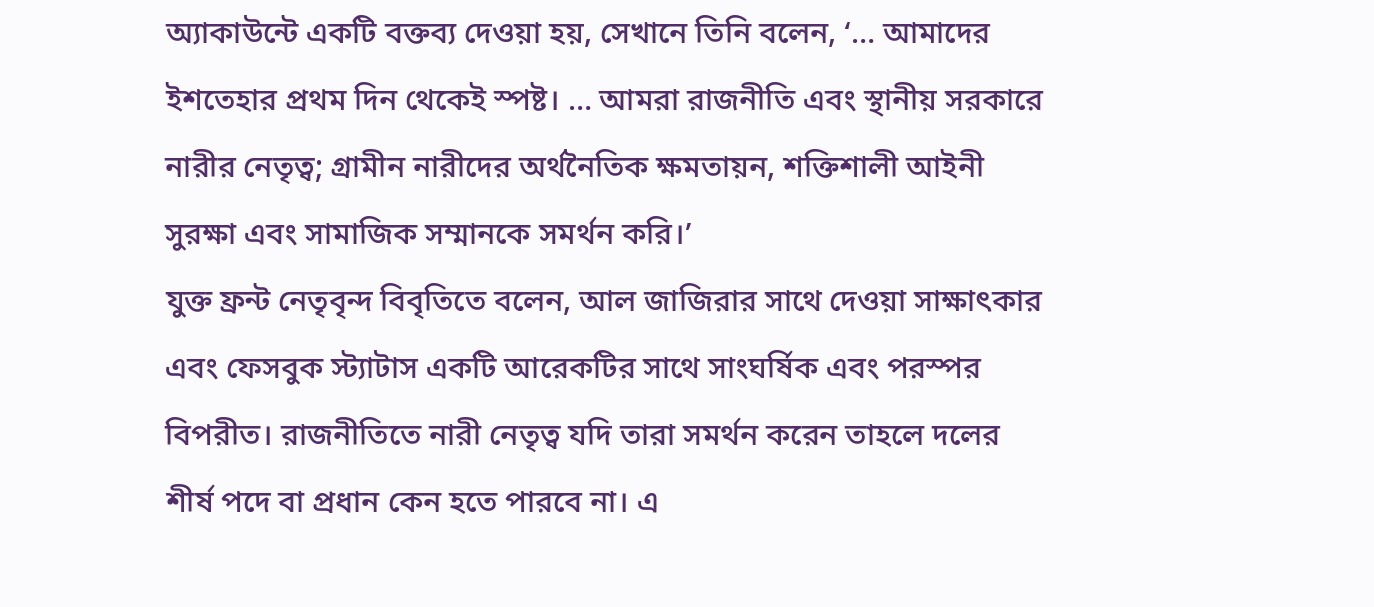অ্যাকাউন্টে একটি বক্তব্য দেওয়া হয়, সেখানে তিনি বলেন, ‘… আমাদের ইশতেহার প্রথম দিন থেকেই স্পষ্ট। … আমরা রাজনীতি এবং স্থানীয় সরকারে নারীর নেতৃত্ব; গ্রামীন নারীদের অর্থনৈতিক ক্ষমতায়ন, শক্তিশালী আইনী সুরক্ষা এবং সামাজিক সম্মানকে সমর্থন করি।’
যুক্ত ফ্রন্ট নেতৃবৃন্দ বিবৃতিতে বলেন, আল জাজিরার সাথে দেওয়া সাক্ষাৎকার এবং ফেসবুক স্ট্যাটাস একটি আরেকটির সাথে সাংঘর্ষিক এবং পরস্পর বিপরীত। রাজনীতিতে নারী নেতৃত্ব যদি তারা সমর্থন করেন তাহলে দলের শীর্ষ পদে বা প্রধান কেন হতে পারবে না। এ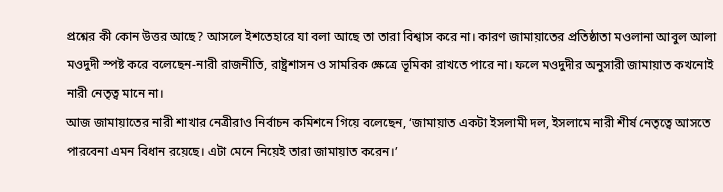প্রশ্নের কী কোন উত্তর আছে? আসলে ইশতেহারে যা বলা আছে তা তারা বিশ্বাস করে না। কারণ জামায়াতের প্রতিষ্ঠাতা মওলানা আবুল আলা মওদুদী স্পষ্ট করে বলেছেন-নারী রাজনীতি, রাষ্ট্রশাসন ও সামরিক ক্ষেত্রে ভূমিকা রাখতে পারে না। ফলে মওদুদীর অনুসারী জামায়াত কখনোই নারী নেতৃত্ব মানে না।
আজ জামায়াতের নারী শাখার নেত্রীরাও নির্বাচন কমিশনে গিয়ে বলেছেন, ‘জামায়াত একটা ইসলামী দল, ইসলামে নারী শীর্ষ নেতৃত্বে আসতে পারবেনা এমন বিধান রয়েছে। এটা মেনে নিয়েই তারা জামায়াত করেন।’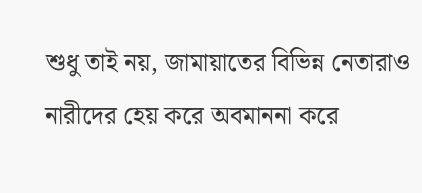শুধু তাই নয়, জামায়াতের বিভিন্ন নেতারাও নারীদের হেয় করে অবমাননা করে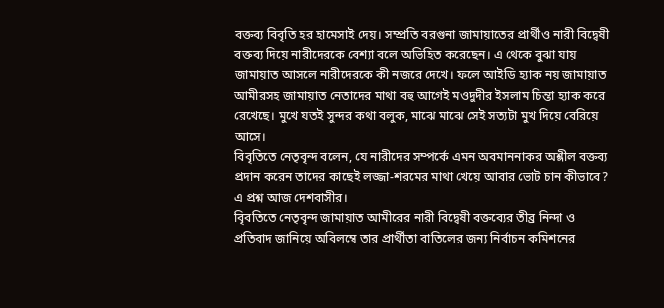বক্তব্য বিবৃতি হর হামেসাই দেয়। সম্প্রতি বরগুনা জামায়াতের প্রার্থীও নারী বিদ্বেষী বক্তব্য দিয়ে নারীদেরকে বেশ্যা বলে অভিহিত করেছেন। এ থেকে বুঝা যায় জামায়াত আসলে নারীদেরকে কী নজরে দেখে। ফলে আইডি হ্যাক নয় জামায়াত আমীরসহ জামায়াত নেতাদের মাথা বহু আগেই মওদুদীর ইসলাম চিন্তা হ্যাক করে রেখেছে। মুখে যতই সুন্দর কথা বলুক, মাঝে মাঝে সেই সত্যটা মুখ দিয়ে বেরিয়ে আসে।
বিবৃতিতে নেতৃবৃন্দ বলেন, যে নারীদের সম্পর্কে এমন অবমাননাকর অশ্লীল বক্তব্য প্রদান করেন তাদের কাছেই লজ্জা-শরমের মাথা খেয়ে আবার ভোট চান কীভাবে? এ প্রশ্ন আজ দেশবাসীর।
বিৃবতিতে নেতৃবৃন্দ জামায়াত আমীরের নারী বিদ্বেষী বক্তব্যের তীব্র নিন্দা ও প্রতিবাদ জানিয়ে অবিলম্বে তার প্রার্থীতা বাতিলের জন্য নির্বাচন কমিশনের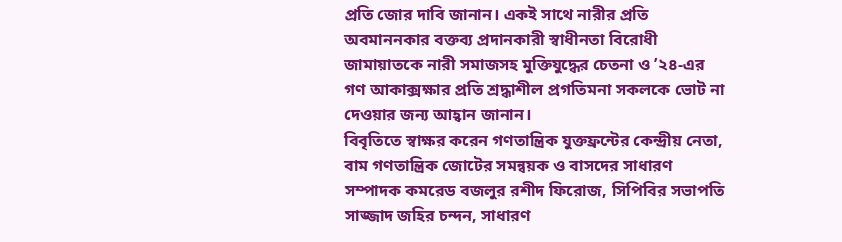প্রতি জোর দাবি জানান। একই সাথে নারীর প্রতি অবমাননকার বক্তব্য প্রদানকারী স্বাধীনতা বিরোধী জামায়াতকে নারী সমাজসহ মুক্তিযুদ্ধের চেতনা ও ’২৪-এর গণ আকাক্সক্ষার প্রতি শ্রদ্ধাশীল প্রগতিমনা সকলকে ভোট না দেওয়ার জন্য আহ্বান জানান।
বিবৃতিতে স্বাক্ষর করেন গণতান্ত্রিক যুক্তফ্রন্টের কেন্দ্রীয় নেতা, বাম গণতান্ত্রিক জোটের সমন্বয়ক ও বাসদের সাধারণ সম্পাদক কমরেড বজলুর রশীদ ফিরোজ, সিপিবির সভাপতি সাজ্জাদ জহির চন্দন, সাধারণ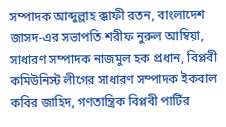সম্পাদক আব্দুল্লাহ ক্কাফী রতন, বাংলাদেশ জাসদ-এর সভাপতি শরীফ নুরুল আম্বিয়া, সাধারণ সম্পাদক নাজমুল হক প্রধান, বিপ্লবী কমিউনিস্ট লীগের সাধারণ সম্পাদক ইকবাল কবির জাহিদ, গণতান্ত্রিক বিপ্লবী পার্টির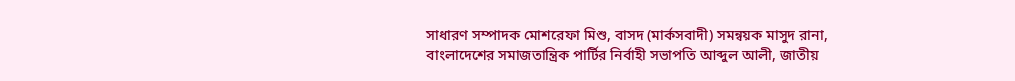সাধারণ সম্পাদক মোশরেফা মিশু, বাসদ (মার্কসবাদী) সমন্বয়ক মাসুদ রানা, বাংলাদেশের সমাজতান্ত্রিক পার্টির নির্বাহী সভাপতি আব্দুল আলী, জাতীয়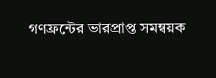গণফ্রন্টের ভারপ্রাপ্ত সমন্বয়ক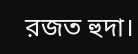রজত হুদা।